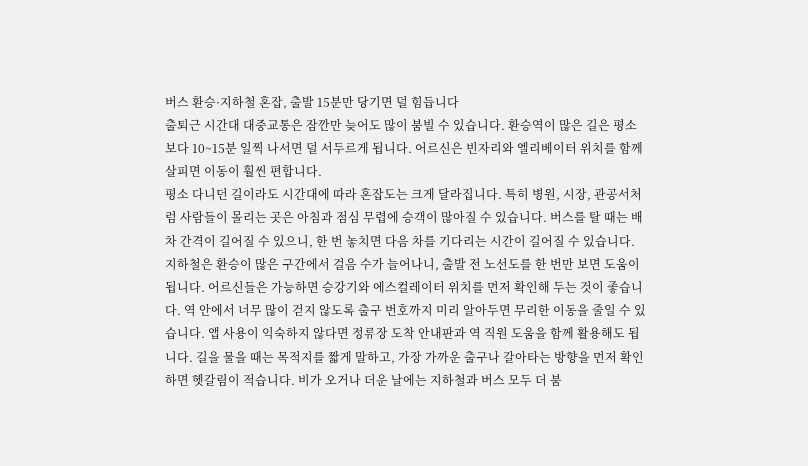버스 환승·지하철 혼잡, 출발 15분만 당기면 덜 힘듭니다
출퇴근 시간대 대중교통은 잠깐만 늦어도 많이 붐빌 수 있습니다. 환승역이 많은 길은 평소보다 10~15분 일찍 나서면 덜 서두르게 됩니다. 어르신은 빈자리와 엘리베이터 위치를 함께 살피면 이동이 훨씬 편합니다.
평소 다니던 길이라도 시간대에 따라 혼잡도는 크게 달라집니다. 특히 병원, 시장, 관공서처럼 사람들이 몰리는 곳은 아침과 점심 무렵에 승객이 많아질 수 있습니다. 버스를 탈 때는 배차 간격이 길어질 수 있으니, 한 번 놓치면 다음 차를 기다리는 시간이 길어질 수 있습니다. 지하철은 환승이 많은 구간에서 걸음 수가 늘어나니, 출발 전 노선도를 한 번만 보면 도움이 됩니다. 어르신들은 가능하면 승강기와 에스컬레이터 위치를 먼저 확인해 두는 것이 좋습니다. 역 안에서 너무 많이 걷지 않도록 출구 번호까지 미리 알아두면 무리한 이동을 줄일 수 있습니다. 앱 사용이 익숙하지 않다면 정류장 도착 안내판과 역 직원 도움을 함께 활용해도 됩니다. 길을 물을 때는 목적지를 짧게 말하고, 가장 가까운 출구나 갈아타는 방향을 먼저 확인하면 헷갈림이 적습니다. 비가 오거나 더운 날에는 지하철과 버스 모두 더 붐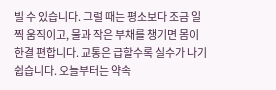빌 수 있습니다. 그럴 때는 평소보다 조금 일찍 움직이고, 물과 작은 부채를 챙기면 몸이 한결 편합니다. 교통은 급할수록 실수가 나기 쉽습니다. 오늘부터는 약속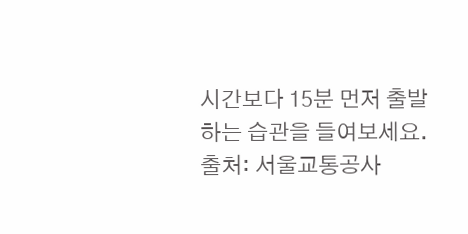시간보다 15분 먼저 출발하는 습관을 들여보세요.
출처: 서울교통공사